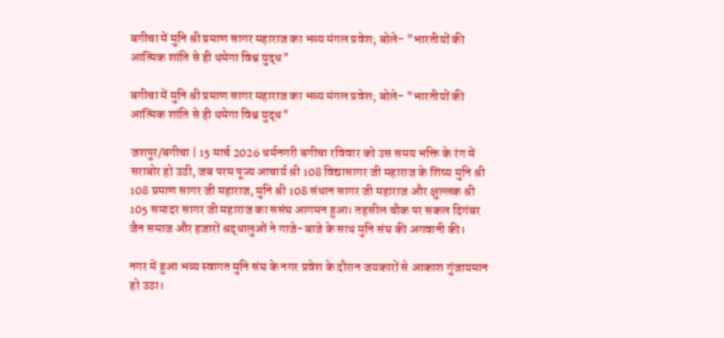बगीचा में मुनि श्री प्रमाण सागर महाराज का भव्य मंगल प्रवेश; बोले- "भारतीयों की आत्मिक शांति से ही थमेगा विश्व युद्ध"

बगीचा में मुनि श्री प्रमाण सागर महाराज का भव्य मंगल प्रवेश; बोले- "भारतीयों की आत्मिक शांति से ही थमेगा विश्व युद्ध"

जशपुर/बगीचा | 15 मार्च 2026 धर्मनगरी बगीचा रविवार को उस समय भक्ति के रंग में सराबोर हो उठी, जब परम पूज्य आचार्य श्री 108 विद्यासागर जी महाराज के शिष्य मुनि श्री 108 प्रमाण सागर जी महाराज, मुनि श्री 108 संधान सागर जी महाराज और क्षुल्लक श्री 105 समादर सागर जी महाराज का ससंघ आगमन हुआ। तहसील चौक पर सकल दिगंबर जैन समाज और हजारों श्रद्धालुओं ने गाजे-बाजे के साथ मुनि संघ की अगवानी की।

नगर में हुआ भव्य स्वागत मुनि संघ के नगर प्रवेश के दौरान जयकारों से आकाश गुंजायमान हो उठा।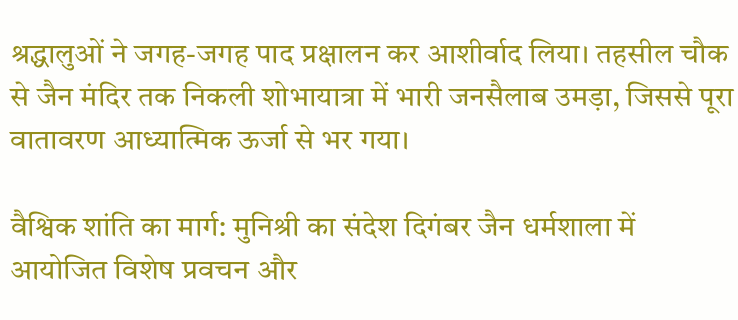श्रद्धालुओं ने जगह-जगह पाद प्रक्षालन कर आशीर्वाद लिया। तहसील चौक से जैन मंदिर तक निकली शोभायात्रा में भारी जनसैलाब उमड़ा, जिससे पूरा वातावरण आध्यात्मिक ऊर्जा से भर गया।

वैश्विक शांति का मार्ग: मुनिश्री का संदेश दिगंबर जैन धर्मशाला में आयोजित विशेष प्रवचन और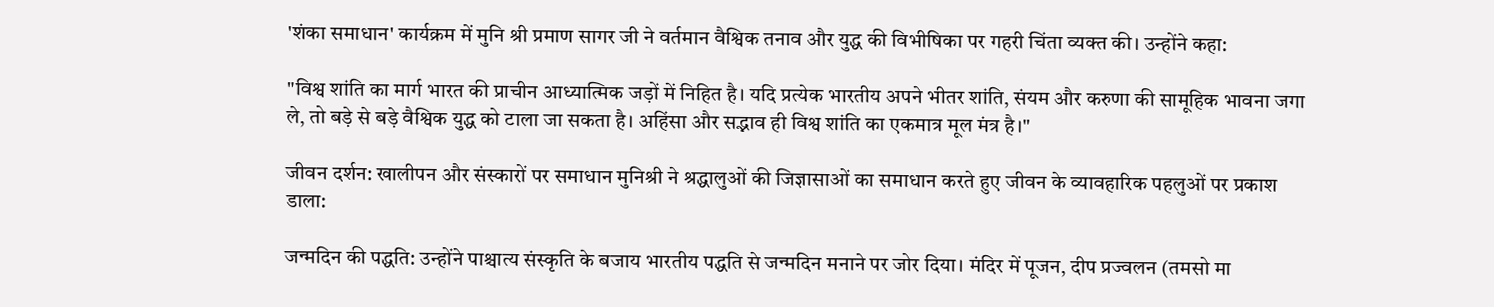'शंका समाधान' कार्यक्रम में मुनि श्री प्रमाण सागर जी ने वर्तमान वैश्विक तनाव और युद्ध की विभीषिका पर गहरी चिंता व्यक्त की। उन्होंने कहा:

"विश्व शांति का मार्ग भारत की प्राचीन आध्यात्मिक जड़ों में निहित है। यदि प्रत्येक भारतीय अपने भीतर शांति, संयम और करुणा की सामूहिक भावना जगा ले, तो बड़े से बड़े वैश्विक युद्ध को टाला जा सकता है। अहिंसा और सद्भाव ही विश्व शांति का एकमात्र मूल मंत्र है।"

जीवन दर्शन: खालीपन और संस्कारों पर समाधान मुनिश्री ने श्रद्धालुओं की जिज्ञासाओं का समाधान करते हुए जीवन के व्यावहारिक पहलुओं पर प्रकाश डाला:

जन्मदिन की पद्धति: उन्होंने पाश्चात्य संस्कृति के बजाय भारतीय पद्धति से जन्मदिन मनाने पर जोर दिया। मंदिर में पूजन, दीप प्रज्वलन (तमसो मा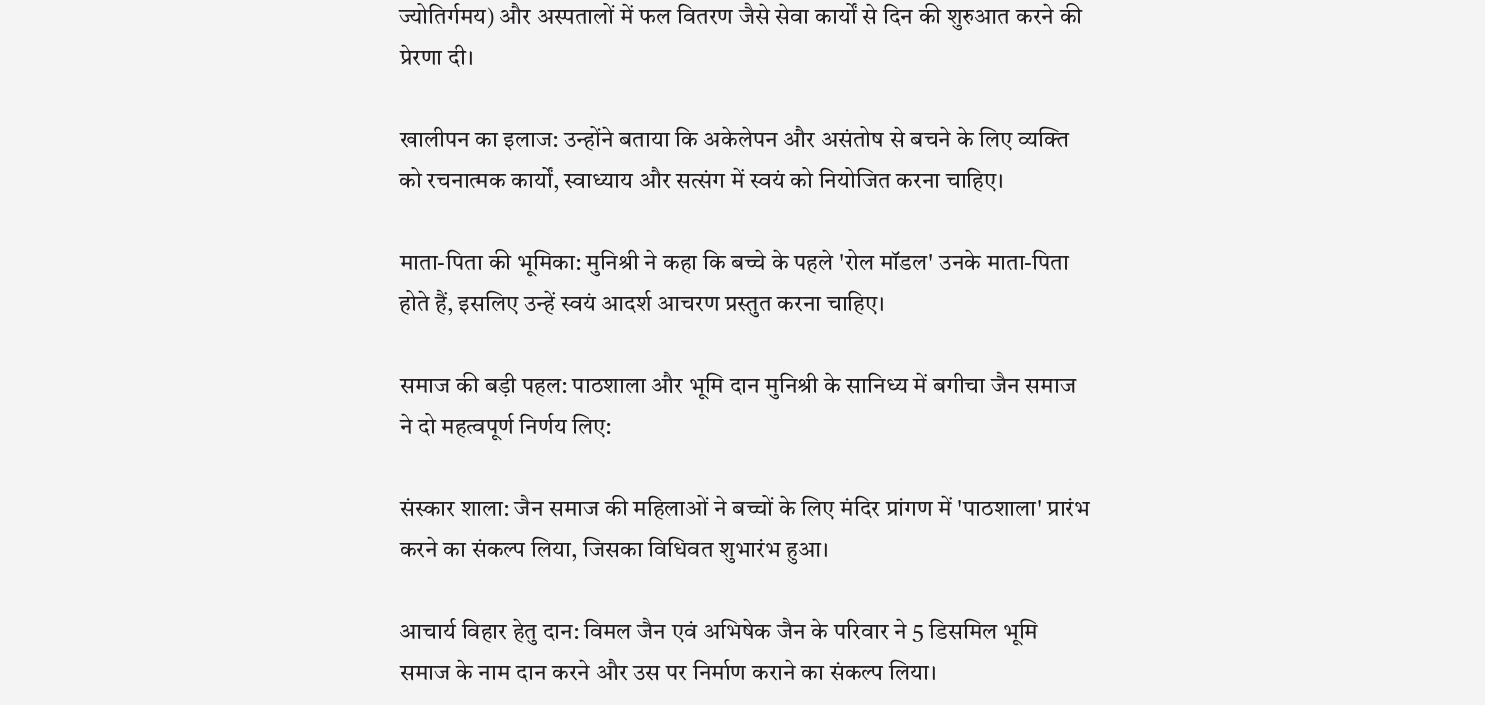ज्योतिर्गमय) और अस्पतालों में फल वितरण जैसे सेवा कार्यों से दिन की शुरुआत करने की प्रेरणा दी।

खालीपन का इलाज: उन्होंने बताया कि अकेलेपन और असंतोष से बचने के लिए व्यक्ति को रचनात्मक कार्यों, स्वाध्याय और सत्संग में स्वयं को नियोजित करना चाहिए।

माता-पिता की भूमिका: मुनिश्री ने कहा कि बच्चे के पहले 'रोल मॉडल' उनके माता-पिता होते हैं, इसलिए उन्हें स्वयं आदर्श आचरण प्रस्तुत करना चाहिए।

समाज की बड़ी पहल: पाठशाला और भूमि दान मुनिश्री के सानिध्य में बगीचा जैन समाज ने दो महत्वपूर्ण निर्णय लिए:

संस्कार शाला: जैन समाज की महिलाओं ने बच्चों के लिए मंदिर प्रांगण में 'पाठशाला' प्रारंभ करने का संकल्प लिया, जिसका विधिवत शुभारंभ हुआ।

आचार्य विहार हेतु दान: विमल जैन एवं अभिषेक जैन के परिवार ने 5 डिसमिल भूमि समाज के नाम दान करने और उस पर निर्माण कराने का संकल्प लिया।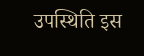उपस्थिति इस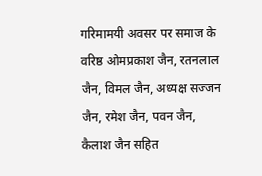गरिमामयी अवसर पर समाज के वरिष्ठ ओमप्रकाश जैन, रतनलाल जैन, विमल जैन, अध्यक्ष सज्जन जैन, रमेश जैन, पवन जैन, कैलाश जैन सहित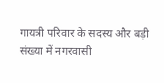गायत्री परिवार के सदस्य और बड़ी संख्या में नगरवासी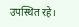उपस्थित रहे।